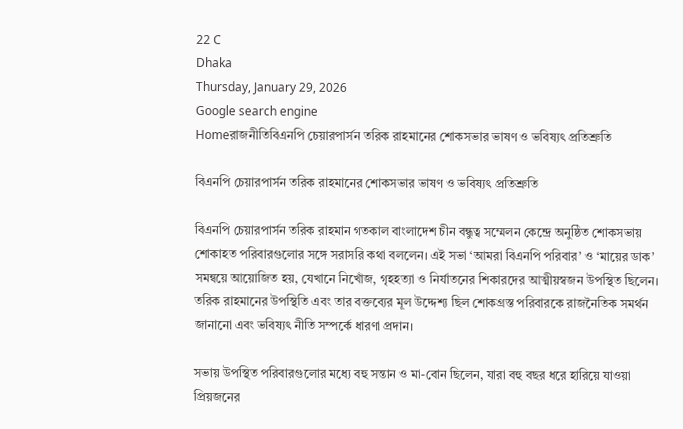22 C
Dhaka
Thursday, January 29, 2026
Google search engine
Homeরাজনীতিবিএনপি চেয়ারপার্সন তরিক রাহমানের শোকসভার ভাষণ ও ভবিষ্যৎ প্রতিশ্রুতি

বিএনপি চেয়ারপার্সন তরিক রাহমানের শোকসভার ভাষণ ও ভবিষ্যৎ প্রতিশ্রুতি

বিএনপি চেয়ারপার্সন তরিক রাহমান গতকাল বাংলাদেশ চীন বন্ধুত্ব সম্মেলন কেন্দ্রে অনুষ্ঠিত শোকসভায় শোকাহত পরিবারগুলোর সঙ্গে সরাসরি কথা বললেন। এই সভা ‘আমরা বিএনপি পরিবার’ ও ‘মায়ের ডাক’ সমন্বয়ে আয়োজিত হয়, যেখানে নিখোঁজ, গৃহহত্যা ও নির্যাতনের শিকারদের আত্মীয়স্বজন উপস্থিত ছিলেন। তরিক রাহমানের উপস্থিতি এবং তার বক্তব্যের মূল উদ্দেশ্য ছিল শোকগ্রস্ত পরিবারকে রাজনৈতিক সমর্থন জানানো এবং ভবিষ্যৎ নীতি সম্পর্কে ধারণা প্রদান।

সভায় উপস্থিত পরিবারগুলোর মধ্যে বহু সন্তান ও মা-বোন ছিলেন, যারা বহু বছর ধরে হারিয়ে যাওয়া প্রিয়জনের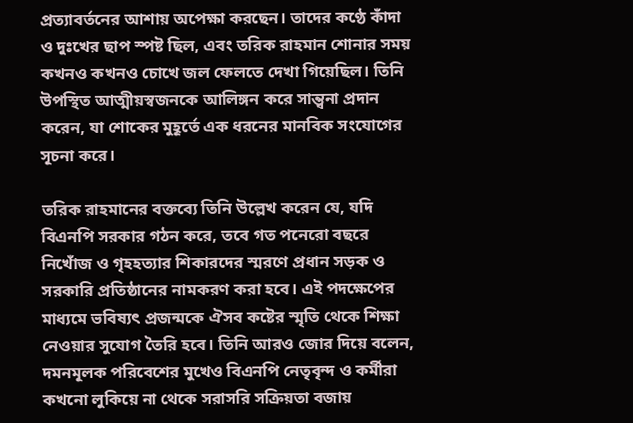প্রত্যাবর্তনের আশায় অপেক্ষা করছেন। তাদের কণ্ঠে কাঁদা ও দুঃখের ছাপ স্পষ্ট ছিল, এবং তরিক রাহমান শোনার সময় কখনও কখনও চোখে জল ফেলতে দেখা গিয়েছিল। তিনি উপস্থিত আত্মীয়স্বজনকে আলিঙ্গন করে সান্ত্বনা প্রদান করেন, যা শোকের মুহূর্তে এক ধরনের মানবিক সংযোগের সূচনা করে।

তরিক রাহমানের বক্তব্যে তিনি উল্লেখ করেন যে, যদি বিএনপি সরকার গঠন করে, তবে গত পনেরো বছরে নিখোঁজ ও গৃহহত্যার শিকারদের স্মরণে প্রধান সড়ক ও সরকারি প্রতিষ্ঠানের নামকরণ করা হবে। এই পদক্ষেপের মাধ্যমে ভবিষ্যৎ প্রজন্মকে ঐসব কষ্টের স্মৃতি থেকে শিক্ষা নেওয়ার সুযোগ তৈরি হবে। তিনি আরও জোর দিয়ে বলেন, দমনমূলক পরিবেশের মুখেও বিএনপি নেতৃবৃন্দ ও কর্মীরা কখনো লুকিয়ে না থেকে সরাসরি সক্রিয়তা বজায়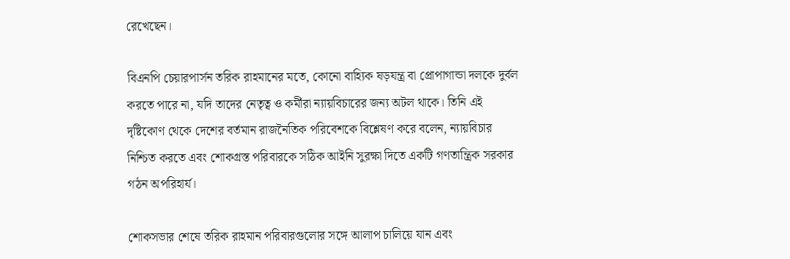রেখেছেন।

বিএনপি চেয়ারপার্সন তরিক রাহমানের মতে, কোনো বাহ্যিক ষড়যন্ত্র বা প্রোপাগান্ডা দলকে দুর্বল করতে পারে না, যদি তাদের নেতৃত্ব ও কর্মীরা ন্যায়বিচারের জন্য অটল থাকে। তিনি এই দৃষ্টিকোণ থেকে দেশের বর্তমান রাজনৈতিক পরিবেশকে বিশ্লেষণ করে বলেন, ন্যায়বিচার নিশ্চিত করতে এবং শোকগ্রস্ত পরিবারকে সঠিক আইনি সুরক্ষা দিতে একটি গণতান্ত্রিক সরকার গঠন অপরিহার্য।

শোকসভার শেষে তরিক রাহমান পরিবারগুলোর সঙ্গে আলাপ চালিয়ে যান এবং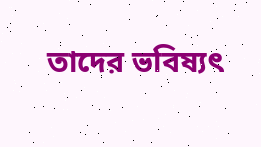তাদের ভবিষ্যৎ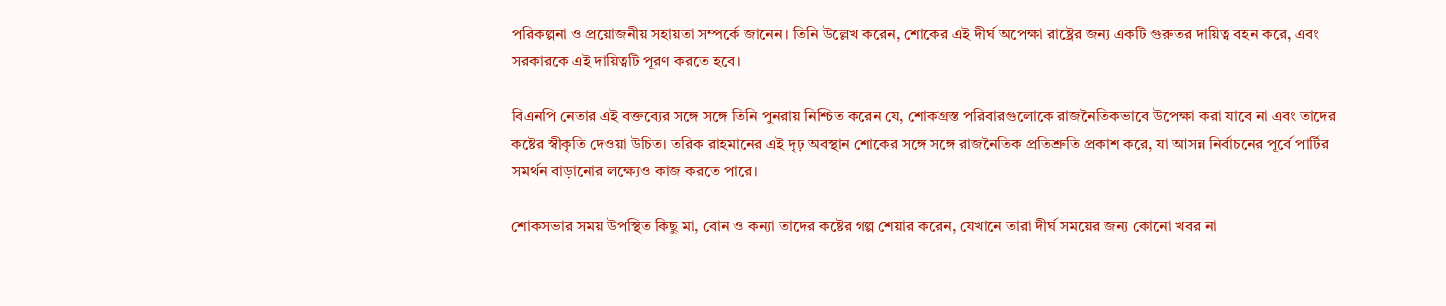পরিকল্পনা ও প্রয়োজনীয় সহায়তা সম্পর্কে জানেন। তিনি উল্লেখ করেন, শোকের এই দীর্ঘ অপেক্ষা রাষ্ট্রের জন্য একটি গুরুতর দায়িত্ব বহন করে, এবং সরকারকে এই দায়িত্বটি পূরণ করতে হবে।

বিএনপি নেতার এই বক্তব্যের সঙ্গে সঙ্গে তিনি পুনরায় নিশ্চিত করেন যে, শোকগ্রস্ত পরিবারগুলোকে রাজনৈতিকভাবে উপেক্ষা করা যাবে না এবং তাদের কষ্টের স্বীকৃতি দেওয়া উচিত। তরিক রাহমানের এই দৃঢ় অবস্থান শোকের সঙ্গে সঙ্গে রাজনৈতিক প্রতিশ্রুতি প্রকাশ করে, যা আসন্ন নির্বাচনের পূর্বে পার্টির সমর্থন বাড়ানোর লক্ষ্যেও কাজ করতে পারে।

শোকসভার সময় উপস্থিত কিছু মা, বোন ও কন্যা তাদের কষ্টের গল্প শেয়ার করেন, যেখানে তারা দীর্ঘ সময়ের জন্য কোনো খবর না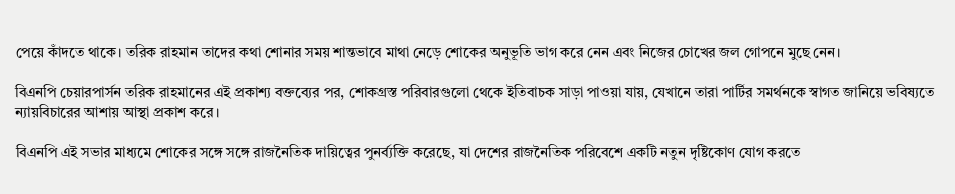পেয়ে কাঁদতে থাকে। তরিক রাহমান তাদের কথা শোনার সময় শান্তভাবে মাথা নেড়ে শোকের অনুভূতি ভাগ করে নেন এবং নিজের চোখের জল গোপনে মুছে নেন।

বিএনপি চেয়ারপার্সন তরিক রাহমানের এই প্রকাশ্য বক্তব্যের পর, শোকগ্রস্ত পরিবারগুলো থেকে ইতিবাচক সাড়া পাওয়া যায়, যেখানে তারা পার্টির সমর্থনকে স্বাগত জানিয়ে ভবিষ্যতে ন্যায়বিচারের আশায় আস্থা প্রকাশ করে।

বিএনপি এই সভার মাধ্যমে শোকের সঙ্গে সঙ্গে রাজনৈতিক দায়িত্বের পুনর্ব্যক্তি করেছে, যা দেশের রাজনৈতিক পরিবেশে একটি নতুন দৃষ্টিকোণ যোগ করতে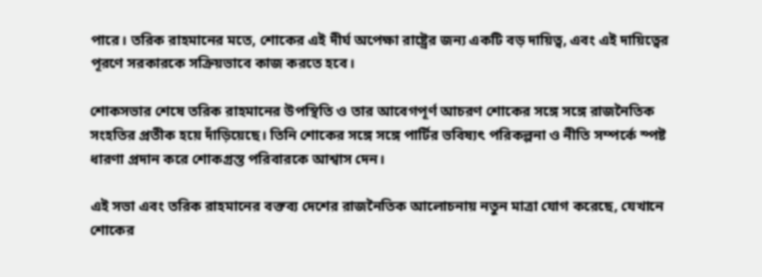পারে। তরিক রাহমানের মতে, শোকের এই দীর্ঘ অপেক্ষা রাষ্ট্রের জন্য একটি বড় দায়িত্ব, এবং এই দায়িত্বের পূরণে সরকারকে সক্রিয়ভাবে কাজ করতে হবে।

শোকসভার শেষে তরিক রাহমানের উপস্থিতি ও তার আবেগপূর্ণ আচরণ শোকের সঙ্গে সঙ্গে রাজনৈতিক সংহতির প্রতীক হয়ে দাঁড়িয়েছে। তিনি শোকের সঙ্গে সঙ্গে পার্টির ভবিষ্যৎ পরিকল্পনা ও নীতি সম্পর্কে স্পষ্ট ধারণা প্রদান করে শোকগ্রস্ত পরিবারকে আশ্বাস দেন।

এই সভা এবং তরিক রাহমানের বক্তব্য দেশের রাজনৈতিক আলোচনায় নতুন মাত্রা যোগ করেছে, যেখানে শোকের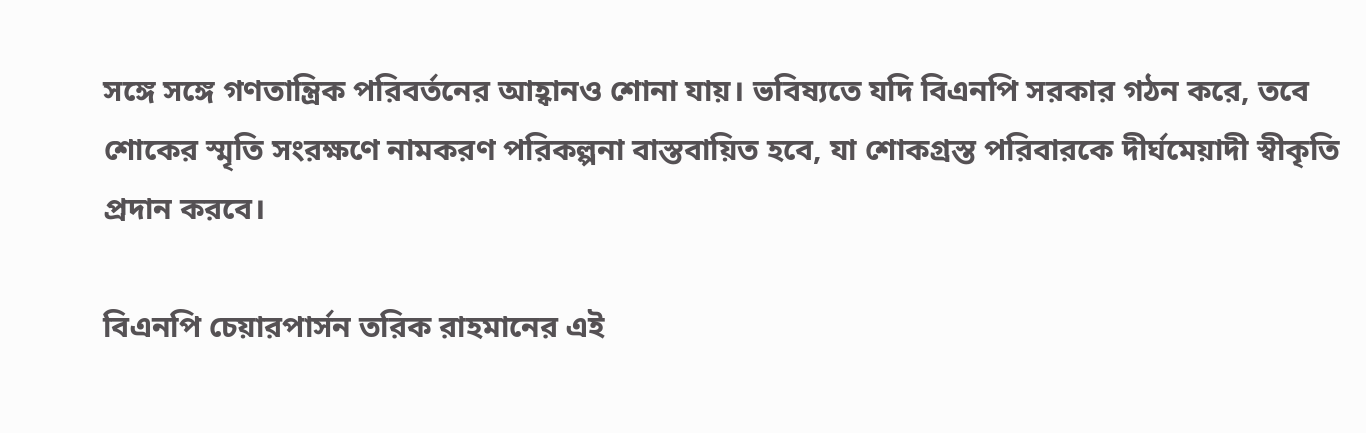সঙ্গে সঙ্গে গণতান্ত্রিক পরিবর্তনের আহ্বানও শোনা যায়। ভবিষ্যতে যদি বিএনপি সরকার গঠন করে, তবে শোকের স্মৃতি সংরক্ষণে নামকরণ পরিকল্পনা বাস্তবায়িত হবে, যা শোকগ্রস্ত পরিবারকে দীর্ঘমেয়াদী স্বীকৃতি প্রদান করবে।

বিএনপি চেয়ারপার্সন তরিক রাহমানের এই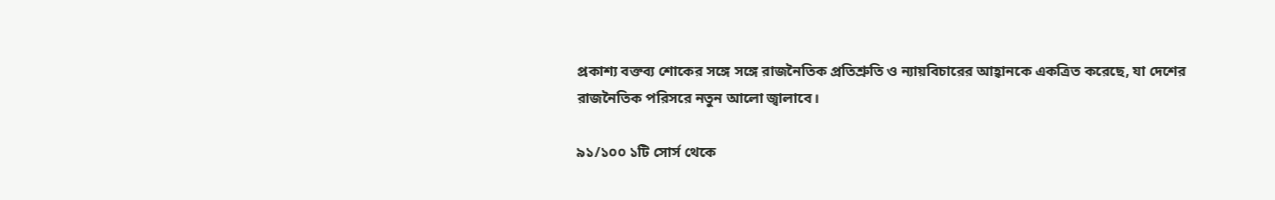প্রকাশ্য বক্তব্য শোকের সঙ্গে সঙ্গে রাজনৈতিক প্রতিশ্রুতি ও ন্যায়বিচারের আহ্বানকে একত্রিত করেছে, যা দেশের রাজনৈতিক পরিসরে নতুন আলো জ্বালাবে।

৯১/১০০ ১টি সোর্স থেকে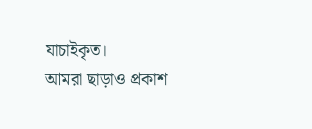যাচাইকৃত।
আমরা ছাড়াও প্রকাশ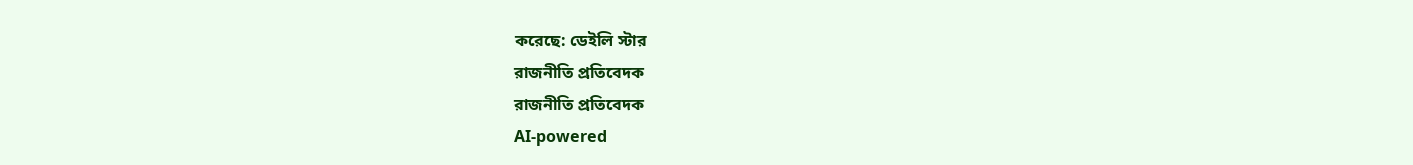করেছে: ডেইলি স্টার
রাজনীতি প্রতিবেদক
রাজনীতি প্রতিবেদক
AI-powered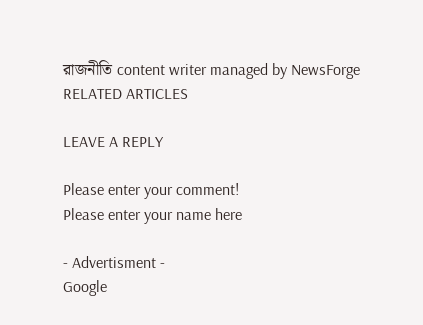রাজনীতি content writer managed by NewsForge
RELATED ARTICLES

LEAVE A REPLY

Please enter your comment!
Please enter your name here

- Advertisment -
Google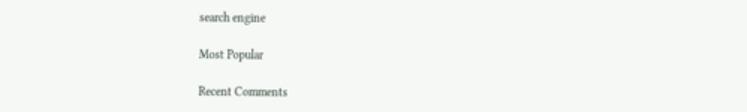search engine

Most Popular

Recent Comments